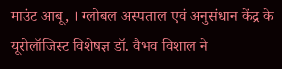माउंट आबू, । ग्लोबल अस्पताल एवं अनुसंधान केंद्र के यूरोलॉजिस्ट विशेषज्ञ डॉ. वैभव विशाल ने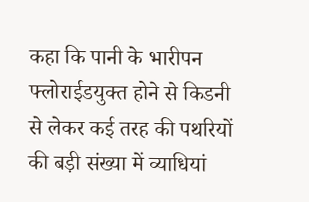कहा कि पानी के भारीपन फ्लोराईडयुक्त होने से किडनी से लेकर कई तरह की पथरियों की बड़ी संख्या में व्याधियां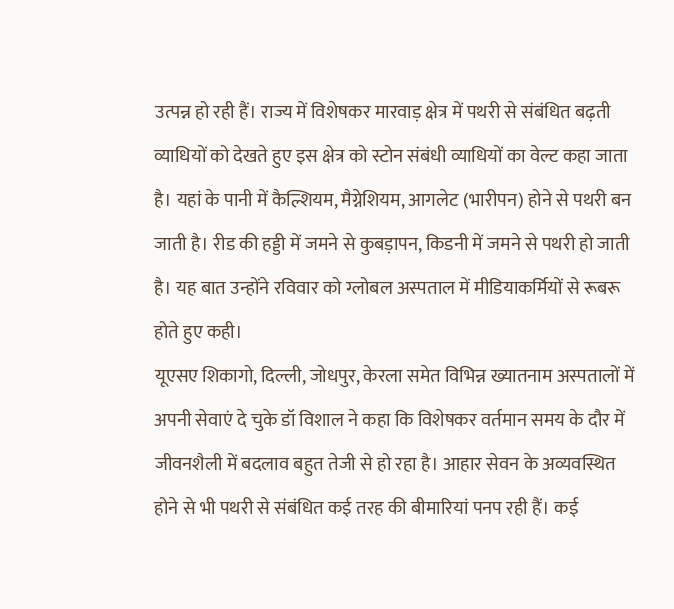उत्पन्न हो रही हैं। राज्य में विशेषकर मारवाड़ क्षेत्र में पथरी से संबंधित बढ़ती व्याधियों को देखते हुए इस क्षेत्र को स्टोन संबंधी व्याधियों का वेल्ट कहा जाता है। यहां के पानी में कैल्शियम, मैग्नेशियम, आगलेट (भारीपन) होने से पथरी बन जाती है। रीड की हड्डी में जमने से कुबड़ापन, किडनी में जमने से पथरी हो जाती है। यह बात उन्होंने रविवार को ग्लोबल अस्पताल में मीडियाकर्मियों से रूबरू होते हुए कही।
यूएसए शिकागो, दिल्ली, जोधपुर, केरला समेत विभिन्न ख्यातनाम अस्पतालों में अपनी सेवाएं दे चुके डॉ विशाल ने कहा कि विशेषकर वर्तमान समय के दौर में जीवनशैली में बदलाव बहुत तेजी से हो रहा है। आहार सेवन के अव्यवस्थित होने से भी पथरी से संबंधित कई तरह की बीमारियां पनप रही हैं। कई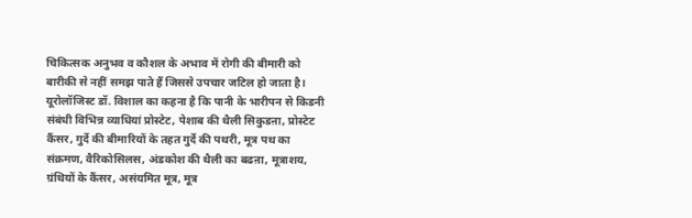चिकित्सक अनुभव व कौशल के अभाव में रोगी की बीमारी को बारीकी से नहीं समझ पाते हैं जिससे उपचार जटिल हो जाता है।
यूरोलॉजिस्ट डॉ. विशाल का कहना है कि पानी के भारीपन से किडनी संबंधी विभिन्न व्याधियां प्रोस्टेट, पेशाब की थैली सिकुडऩा, प्रोस्टेट कैंसर, गुर्दे की बीमारियों के तहत गुर्दे की पथरी, मूत्र पथ का संक्रमण, वैरिकोसिलस, अंडकोश की थैली का बढऩा, मूत्राशय, ग्रंथियों के कैंसर, असंयमित मूत्र, मूत्र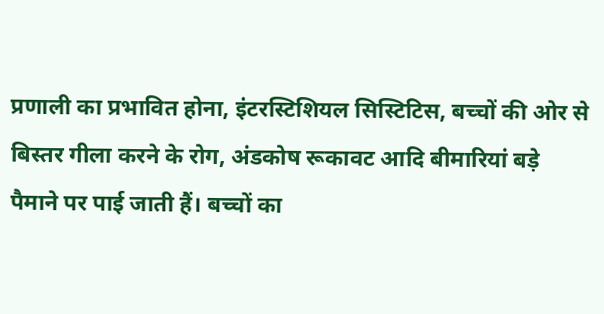प्रणाली का प्रभावित होना, इंटरस्टिशियल सिस्टिटिस, बच्चों की ओर से बिस्तर गीला करने के रोग, अंडकोष रूकावट आदि बीमारियां बड़े पैमाने पर पाई जाती हैं। बच्चों का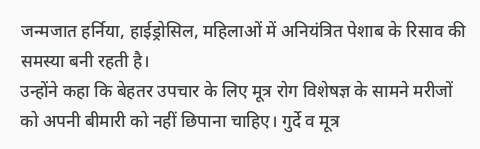जन्मजात हर्निया, हाईड्रोसिल, महिलाओं में अनियंत्रित पेशाब के रिसाव की समस्या बनी रहती है।
उन्होंने कहा कि बेहतर उपचार के लिए मूत्र रोग विशेषज्ञ के सामने मरीजों को अपनी बीमारी को नहीं छिपाना चाहिए। गुर्दे व मूत्र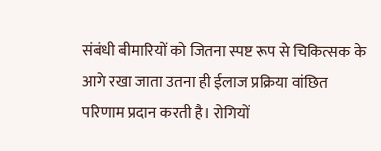संबंधी बीमारियों को जितना स्पष्ट रूप से चिकित्सक के आगे रखा जाता उतना ही ईलाज प्रक्रिया वांछित परिणाम प्रदान करती है। रोगियों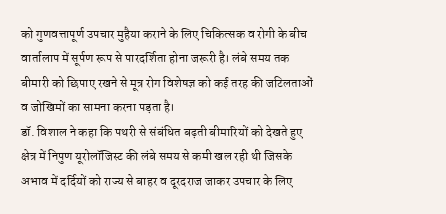को गुणवत्तापूर्ण उपचार मुहैया कराने के लिए चिकित्सक व रोगी के बीच वार्तालाप में सूर्पण रूप से पारदर्शिता होना जरूरी है। लंबे समय तक बीमारी को छिपाए रखने से मूत्र रोग विशेषज्ञ को कई तरह की जटिलताओं व जोखिमों का सामना करना पड़ता है।
डॉ. विशाल ने कहा कि पथरी से संबंधित बढ़ती बीमारियों को देखते हुए क्षेत्र में निपुण यूरोलॉजिस्ट की लंबे समय से कमी खल रही थी जिसके अभाव में दर्दियों को राज्य से बाहर व दूरदराज जाकर उपचार के लिए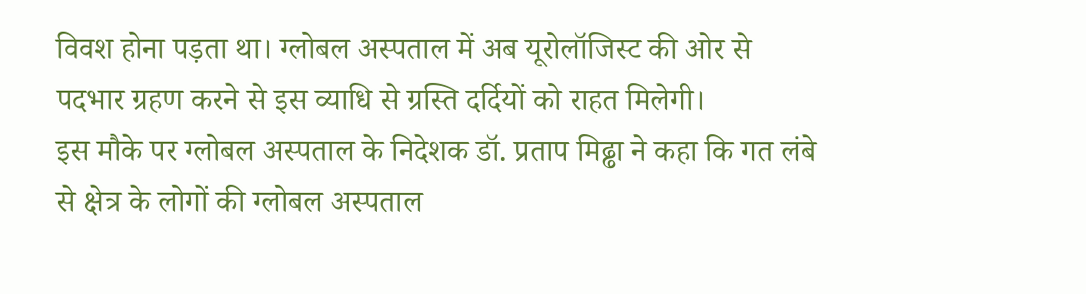विवश होना पड़ता था। ग्लोबल अस्पताल में अब यूरोलॉजिस्ट की ओर से पदभार ग्रहण करने से इस व्याधि से ग्रस्ति दर्दियों को राहत मिलेगी।
इस मौके पर ग्लोबल अस्पताल के निदेशक डॉ. प्रताप मिढ्ढा ने कहा कि गत लंबे से क्षेत्र के लोगों की ग्लोबल अस्पताल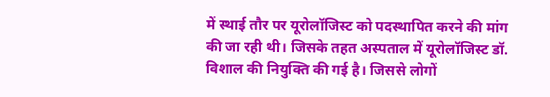में स्थाई तौर पर यूरोलॉजिस्ट को पदस्थापित करने की मांग की जा रही थी। जिसके तहत अस्पताल में यूरोलॉजिस्ट डॉ. विशाल की नियुक्ति की गई है। जिससे लोगों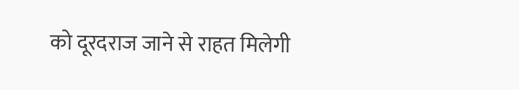को दूरदराज जाने से राहत मिलेगी